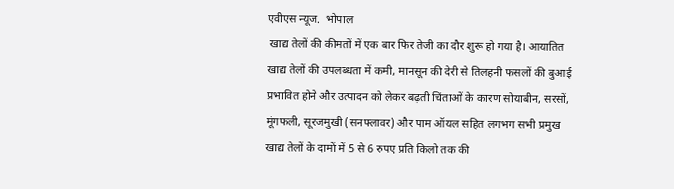एवीएस न्यूज.  भोपाल
 खाद्य तेलों की कीमतों में एक बार फिर तेजी का दौर शुरू हो गया है। आयातित खाद्य तेलों की उपलब्धता में कमी, मानसून की देरी से तिलहनी फसलों की बुआई प्रभावित होने और उत्पादन को लेकर बढ़ती चिंताओं के कारण सोयाबीन, सरसों, मूंगफली, सूरजमुखी (सनफ्लावर) और पाम ऑयल सहित लगभग सभी प्रमुख खाद्य तेलों के दामों में 5 से 6 रुपए प्रति किलो तक की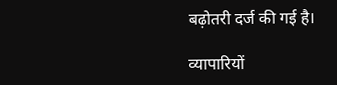बढ़ोतरी दर्ज की गई है।

व्यापारियों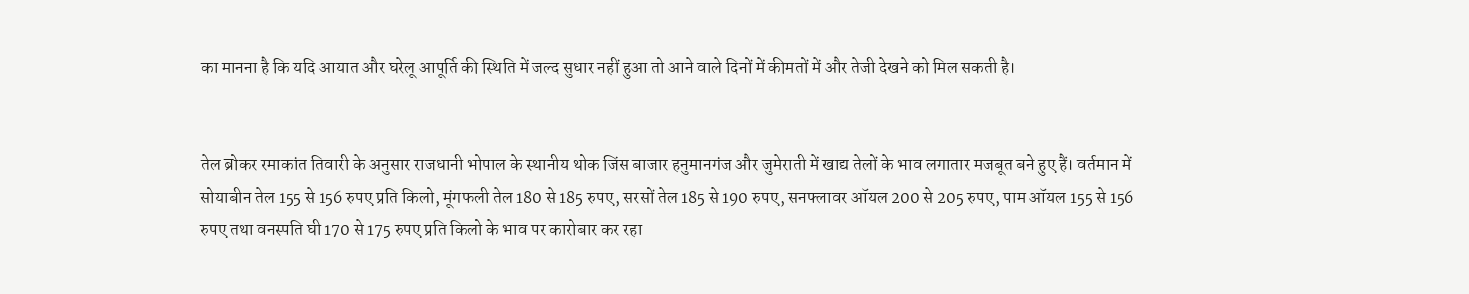का मानना है कि यदि आयात और घरेलू आपूर्ति की स्थिति में जल्द सुधार नहीं हुआ तो आने वाले दिनों में कीमतों में और तेजी देखने को मिल सकती है।


तेल ब्रोकर रमाकांत तिवारी के अनुसार राजधानी भोपाल के स्थानीय थोक जिंस बाजार हनुमानगंज और जुमेराती में खाद्य तेलों के भाव लगातार मजबूत बने हुए हैं। वर्तमान में सोयाबीन तेल 155 से 156 रुपए प्रति किलो, मूंगफली तेल 180 से 185 रुपए, सरसों तेल 185 से 190 रुपए, सनफ्लावर ऑयल 200 से 205 रुपए, पाम ऑयल 155 से 156 रुपए तथा वनस्पति घी 170 से 175 रुपए प्रति किलो के भाव पर कारोबार कर रहा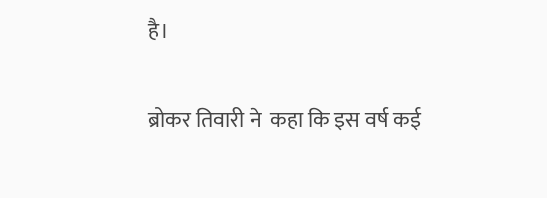है।

ब्रोकर तिवारी ने  कहा कि इस वर्ष कई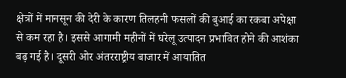क्षेत्रों में मानसून की देरी के कारण तिलहनी फसलों की बुआई का रकबा अपेक्षा से कम रहा है। इससे आगामी महीनों में घरेलू उत्पादन प्रभावित होने की आशंका बढ़ गई है। दूसरी ओर अंतरराष्ट्रीय बाजार में आयातित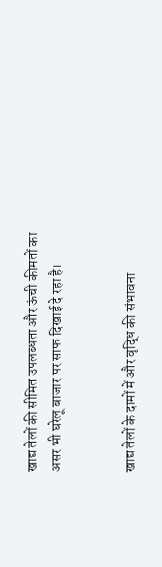खाद्य तेलों की सीमित उपलब्धता और ऊंची कीमतों का असर भी घरेलू बाजार पर साफ दिखाई दे रहा है।


खाद्य तेलों के दामों में और वृद्धि की संभावना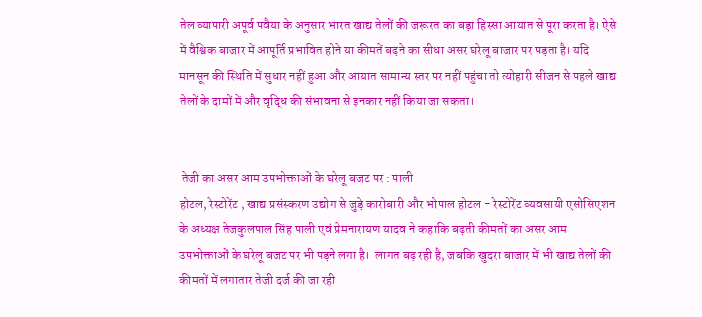तेल व्यापारी अपूर्व पवैया के अनुसार भारत खाद्य तेलों की जरूरत का बड़ा हिस्सा आयात से पूरा करता है। ऐसे में वैश्विक बाजार में आपूर्ति प्रभावित होने या कीमतें बढ़ने का सीधा असर घरेलू बाजार पर पड़ता है। यदि मानसून की स्थिति में सुधार नहीं हुआ और आयात सामान्य स्तर पर नहीं पहुंचा तो त्योहारी सीजन से पहले खाद्य तेलों के दामों में और वृद्धि की संभावना से इनकार नहीं किया जा सकता।


 तेजी का असर आम उपभोक्ताओं के घरेलू बजट पर : पाली
होटल, रेस्टोरेंट , खाद्य प्रसंस्करण उद्योग से जुड़े कारोबारी और भोपाल होटल - रेस्टोरेंट व्यवसायी एसोसिएशन के अध्यक्ष तेजकुलपाल सिंह पाली एवं प्रेमनारायण यादव ने कहाकि बढ़ती कीमतों का असर आम उपभोक्ताओं के घरेलू बजट पर भी पड़ने लगा है।  लागत बढ़ रही है, जबकि खुदरा बाजार में भी खाद्य तेलों की कीमतों में लगातार तेजी दर्ज की जा रही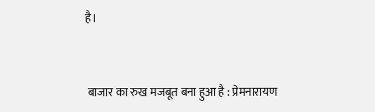है।


 बाजार का रुख मजबूत बना हुआ है : प्रेमनारायण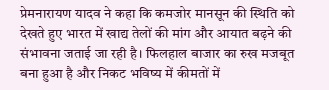प्रेमनारायण यादव ने कहा कि कमजोर मानसून की स्थिति को देखते हुए भारत में खाद्य तेलों की मांग और आयात बढ़ने की संभावना जताई जा रही है। फिलहाल बाजार का रुख मजबूत बना हुआ है और निकट भविष्य में कीमतों में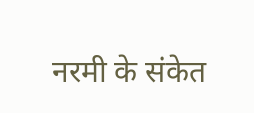नरमी के संकेत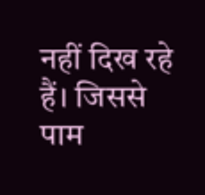नहीं दिख रहे हैं। जिससे पाम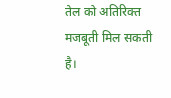तेल को अतिरिक्त मजबूती मिल सकती है।